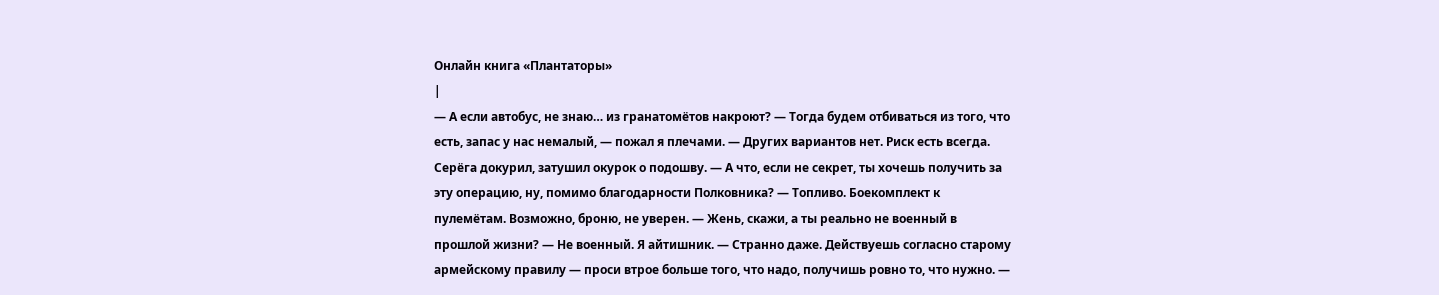Онлайн книга «Плантаторы»
|
— А если автобус, не знаю… из гранатомётов накроют? — Тогда будем отбиваться из того, что есть, запас у нас немалый, — пожал я плечами. — Других вариантов нет. Риск есть всегда. Серёга докурил, затушил окурок о подошву. — А что, если не секрет, ты хочешь получить за эту операцию, ну, помимо благодарности Полковника? — Топливо. Боекомплект к пулемётам. Возможно, броню, не уверен. — Жень, скажи, а ты реально не военный в прошлой жизни? — Не военный. Я айтишник. — Странно даже. Действуешь согласно старому армейскому правилу — проси втрое больше того, что надо, получишь ровно то, что нужно. —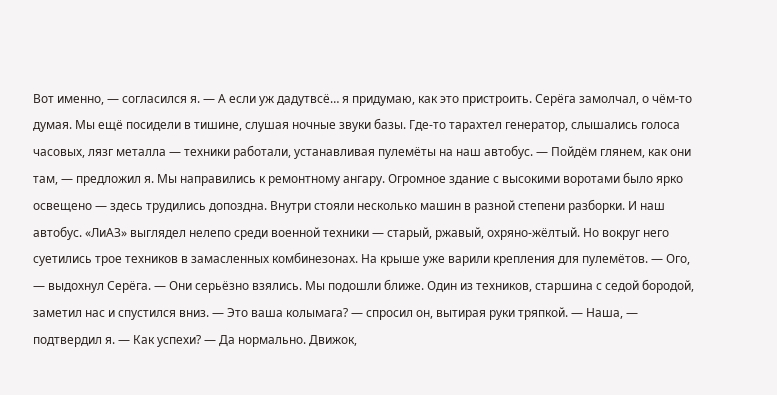Вот именно, — согласился я. — А если уж дадутвсё… я придумаю, как это пристроить. Серёга замолчал, о чём-то думая. Мы ещё посидели в тишине, слушая ночные звуки базы. Где-то тарахтел генератор, слышались голоса часовых, лязг металла — техники работали, устанавливая пулемёты на наш автобус. — Пойдём глянем, как они там, — предложил я. Мы направились к ремонтному ангару. Огромное здание с высокими воротами было ярко освещено — здесь трудились допоздна. Внутри стояли несколько машин в разной степени разборки. И наш автобус. «ЛиАЗ» выглядел нелепо среди военной техники — старый, ржавый, охряно-жёлтый. Но вокруг него суетились трое техников в замасленных комбинезонах. На крыше уже варили крепления для пулемётов. — Ого, — выдохнул Серёга. — Они серьёзно взялись. Мы подошли ближе. Один из техников, старшина с седой бородой, заметил нас и спустился вниз. — Это ваша колымага? — спросил он, вытирая руки тряпкой. — Наша, — подтвердил я. — Как успехи? — Да нормально. Движок,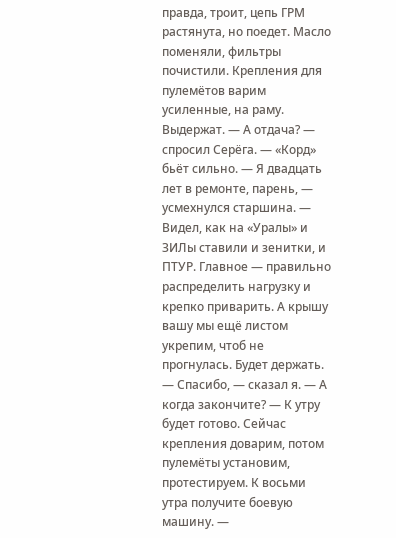правда, троит, цепь ГРМ растянута, но поедет. Масло поменяли, фильтры почистили. Крепления для пулемётов варим усиленные, на раму. Выдержат. — А отдача? — спросил Серёга. — «Корд» бьёт сильно. — Я двадцать лет в ремонте, парень, — усмехнулся старшина. — Видел, как на «Уралы» и ЗИЛы ставили и зенитки, и ПТУР. Главное — правильно распределить нагрузку и крепко приварить. А крышу вашу мы ещё листом укрепим, чтоб не прогнулась. Будет держать. — Спасибо, — сказал я. — А когда закончите? — К утру будет готово. Сейчас крепления доварим, потом пулемёты установим, протестируем. К восьми утра получите боевую машину. —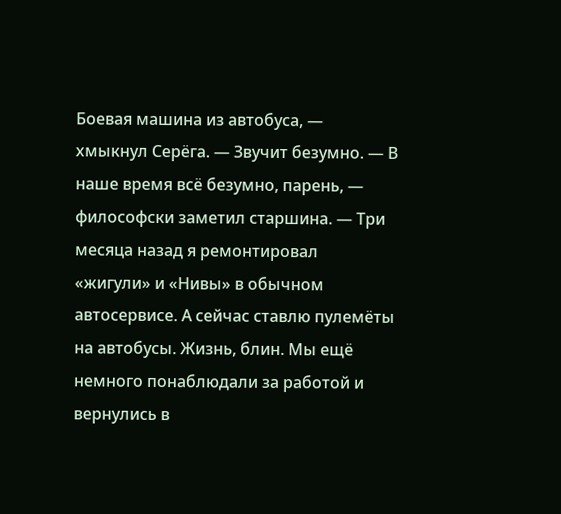Боевая машина из автобуса, — хмыкнул Серёга. — Звучит безумно. — В наше время всё безумно, парень, — философски заметил старшина. — Три месяца назад я ремонтировал «жигули» и «Нивы» в обычном автосервисе. А сейчас ставлю пулемёты на автобусы. Жизнь, блин. Мы ещё немного понаблюдали за работой и вернулись в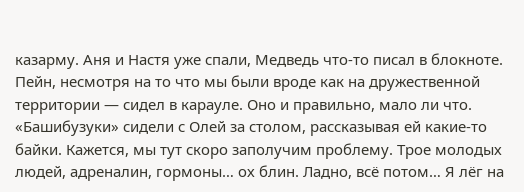казарму. Аня и Настя уже спали, Медведь что-то писал в блокноте. Пейн, несмотря на то что мы были вроде как на дружественной территории — сидел в карауле. Оно и правильно, мало ли что. «Башибузуки» сидели с Олей за столом, рассказывая ей какие-то байки. Кажется, мы тут скоро заполучим проблему. Трое молодых людей, адреналин, гормоны… ох блин. Ладно, всё потом… Я лёг на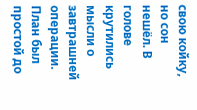свою койку, но сон нешёл. В голове крутились мысли о завтрашней операции. План был простой до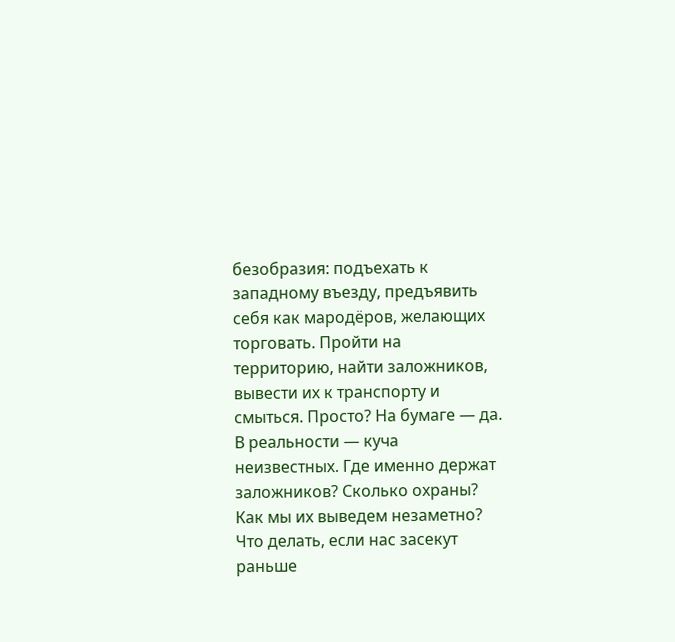безобразия: подъехать к западному въезду, предъявить себя как мародёров, желающих торговать. Пройти на территорию, найти заложников, вывести их к транспорту и смыться. Просто? На бумаге — да. В реальности — куча неизвестных. Где именно держат заложников? Сколько охраны? Как мы их выведем незаметно? Что делать, если нас засекут раньше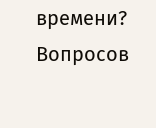времени? Вопросов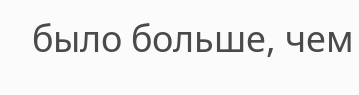было больше, чем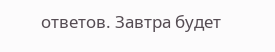ответов. Завтра будет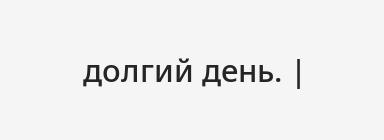долгий день. |